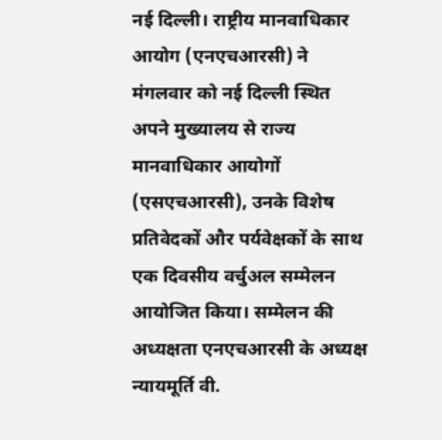नई दिल्ली। राष्ट्रीय मानवाधिकार आयोग (एनएचआरसी) ने मंगलवार को नई दिल्ली स्थित अपने मुख्यालय से राज्य मानवाधिकार आयोगों (एसएचआरसी), उनके विशेष प्रतिवेदकों और पर्यवेक्षकों के साथ एक दिवसीय वर्चुअल सम्मेलन आयोजित किया। सम्मेलन की अध्यक्षता एनएचआरसी के अध्यक्ष न्यायमूर्ति वी.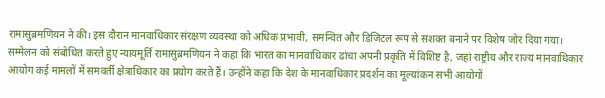रामासुब्रमणियन ने की। इस दौरान मानवाधिकार संरक्षण व्यवस्था को अधिक प्रभावी, समन्वित और डिजिटल रूप से सशक्त बनाने पर विशेष जोर दिया गया।
सम्मेलन को संबोधित करते हुए न्यायमूर्ति रामासुब्रमणियन ने कहा कि भारत का मानवाधिकार ढांचा अपनी प्रकृति में विशिष्ट है, जहां राष्ट्रीय और राज्य मानवाधिकार आयोग कई मामलों में समवर्ती क्षेत्राधिकार का प्रयोग करते हैं। उन्होंने कहा कि देश के मानवाधिकार प्रदर्शन का मूल्यांकन सभी आयोगों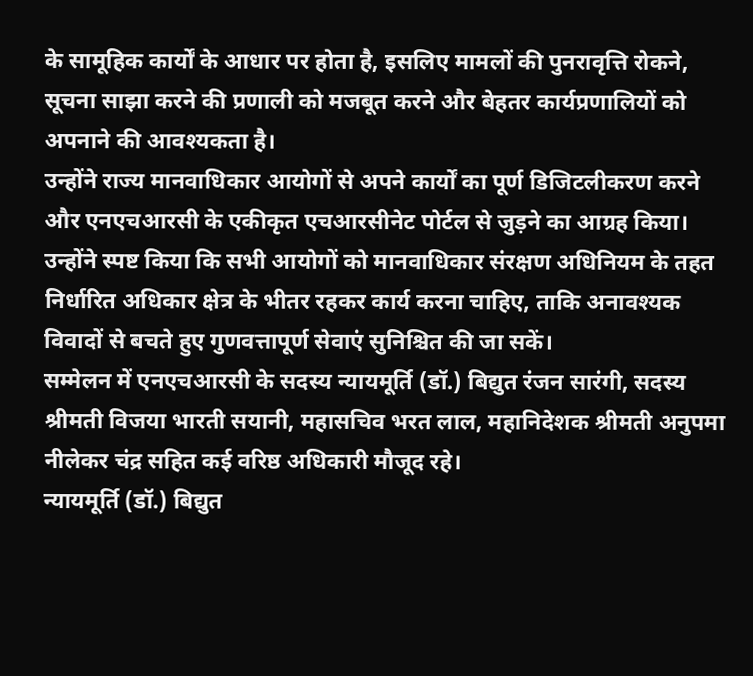के सामूहिक कार्यों के आधार पर होता है, इसलिए मामलों की पुनरावृत्ति रोकने, सूचना साझा करने की प्रणाली को मजबूत करने और बेहतर कार्यप्रणालियों को अपनाने की आवश्यकता है।
उन्होंने राज्य मानवाधिकार आयोगों से अपने कार्यों का पूर्ण डिजिटलीकरण करने और एनएचआरसी के एकीकृत एचआरसीनेट पोर्टल से जुड़ने का आग्रह किया। उन्होंने स्पष्ट किया कि सभी आयोगों को मानवाधिकार संरक्षण अधिनियम के तहत निर्धारित अधिकार क्षेत्र के भीतर रहकर कार्य करना चाहिए, ताकि अनावश्यक विवादों से बचते हुए गुणवत्तापूर्ण सेवाएं सुनिश्चित की जा सकें।
सम्मेलन में एनएचआरसी के सदस्य न्यायमूर्ति (डॉ.) बिद्युत रंजन सारंगी, सदस्य श्रीमती विजया भारती सयानी, महासचिव भरत लाल, महानिदेशक श्रीमती अनुपमा नीलेकर चंद्र सहित कई वरिष्ठ अधिकारी मौजूद रहे।
न्यायमूर्ति (डॉ.) बिद्युत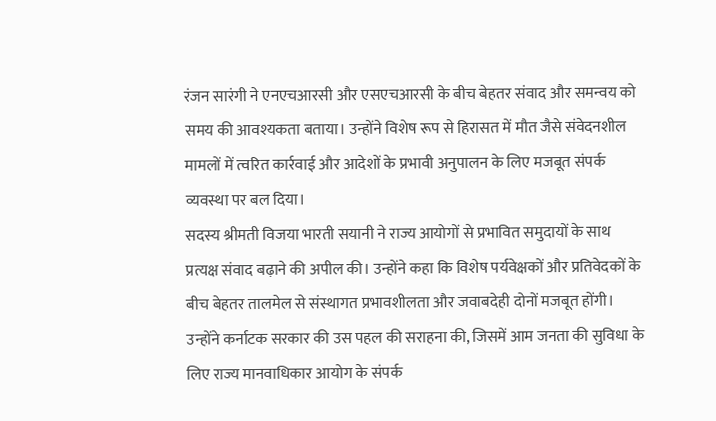रंजन सारंगी ने एनएचआरसी और एसएचआरसी के बीच बेहतर संवाद और समन्वय को समय की आवश्यकता बताया। उन्होंने विशेष रूप से हिरासत में मौत जैसे संवेदनशील मामलों में त्वरित कार्रवाई और आदेशों के प्रभावी अनुपालन के लिए मजबूत संपर्क व्यवस्था पर बल दिया।
सदस्य श्रीमती विजया भारती सयानी ने राज्य आयोगों से प्रभावित समुदायों के साथ प्रत्यक्ष संवाद बढ़ाने की अपील की। उन्होंने कहा कि विशेष पर्यवेक्षकों और प्रतिवेदकों के बीच बेहतर तालमेल से संस्थागत प्रभावशीलता और जवाबदेही दोनों मजबूत होंगी। उन्होंने कर्नाटक सरकार की उस पहल की सराहना की, जिसमें आम जनता की सुविधा के लिए राज्य मानवाधिकार आयोग के संपर्क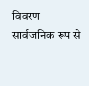विवरण सार्वजनिक रूप से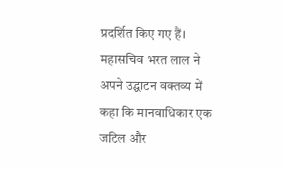प्रदर्शित किए गए हैं।
महासचिव भरत लाल ने अपने उद्घाटन वक्तव्य में कहा कि मानवाधिकार एक जटिल और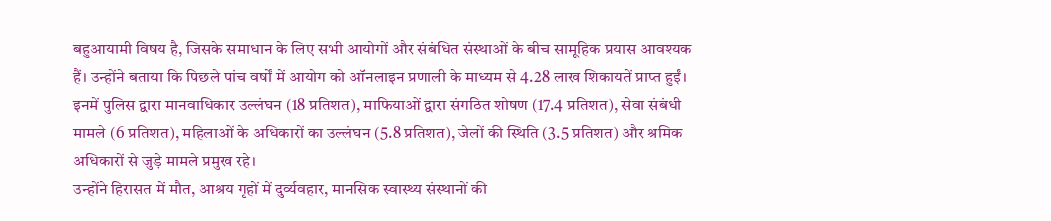बहुआयामी विषय है, जिसके समाधान के लिए सभी आयोगों और संबंधित संस्थाओं के बीच सामूहिक प्रयास आवश्यक हैं। उन्होंने बताया कि पिछले पांच वर्षों में आयोग को ऑनलाइन प्रणाली के माध्यम से 4.28 लाख शिकायतें प्राप्त हुईं। इनमें पुलिस द्वारा मानवाधिकार उल्लंघन (18 प्रतिशत), माफियाओं द्वारा संगठित शोषण (17.4 प्रतिशत), सेवा संबंधी मामले (6 प्रतिशत), महिलाओं के अधिकारों का उल्लंघन (5.8 प्रतिशत), जेलों की स्थिति (3.5 प्रतिशत) और श्रमिक अधिकारों से जुड़े मामले प्रमुख रहे।
उन्होंने हिरासत में मौत, आश्रय गृहों में दुर्व्यवहार, मानसिक स्वास्थ्य संस्थानों की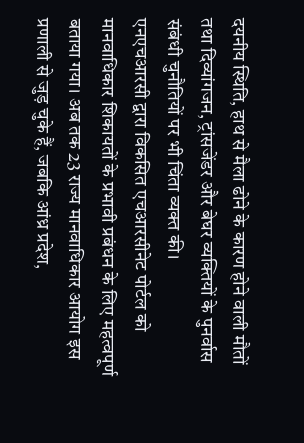दयनीय स्थिति, हाथ से मैला ढोने के कारण होने वाली मौतों तथा दिव्यांगजन, ट्रांसजेंडर और बेघर व्यक्तियों के पुनर्वास संबंधी चुनौतियों पर भी चिंता व्यक्त की।
एनएचआरसी द्वारा विकसित एचआरसीनेट पोर्टल को मानवाधिकार शिकायतों के प्रभावी प्रबंधन के लिए महत्वपूर्ण बताया गया। अब तक 23 राज्य मानवाधिकार आयोग इस प्रणाली से जुड़ चुके हैं, जबकि आंध्र प्रदेश,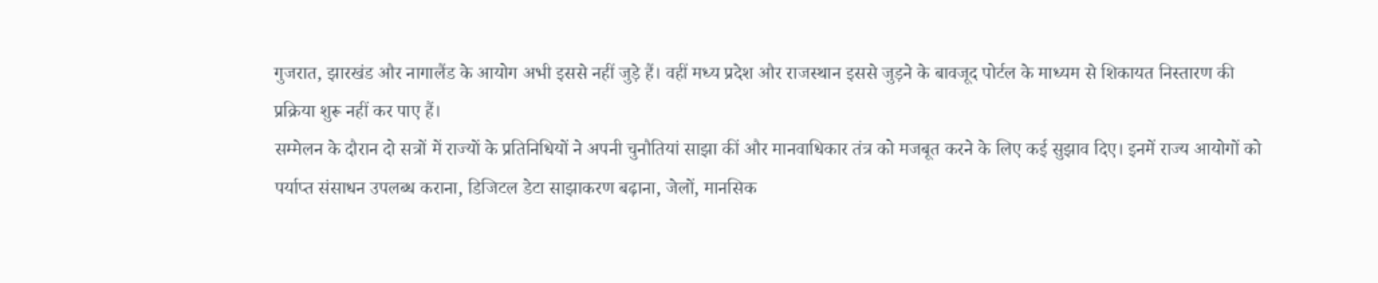गुजरात, झारखंड और नागालैंड के आयोग अभी इससे नहीं जुड़े हैं। वहीं मध्य प्रदेश और राजस्थान इससे जुड़ने के बावजूद पोर्टल के माध्यम से शिकायत निस्तारण की प्रक्रिया शुरू नहीं कर पाए हैं।
सम्मेलन के दौरान दो सत्रों में राज्यों के प्रतिनिधियों ने अपनी चुनौतियां साझा कीं और मानवाधिकार तंत्र को मजबूत करने के लिए कई सुझाव दिए। इनमें राज्य आयोगों को पर्याप्त संसाधन उपलब्ध कराना, डिजिटल डेटा साझाकरण बढ़ाना, जेलों, मानसिक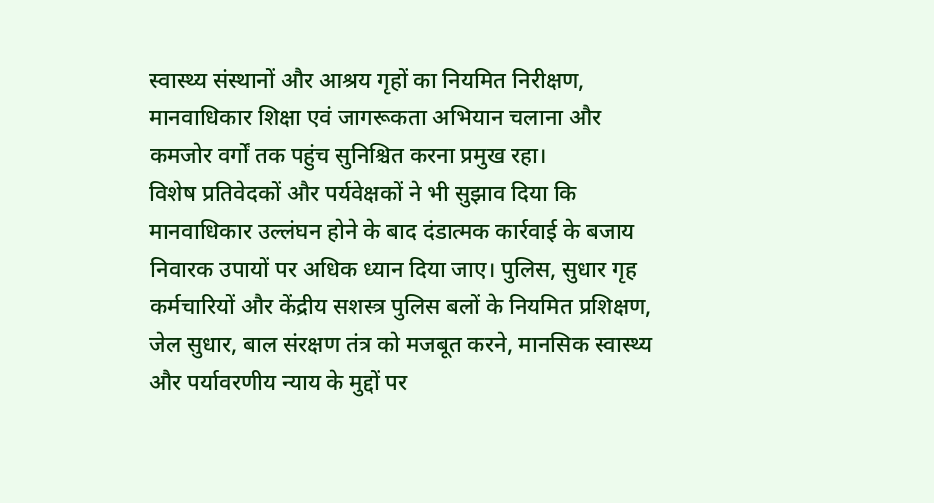स्वास्थ्य संस्थानों और आश्रय गृहों का नियमित निरीक्षण, मानवाधिकार शिक्षा एवं जागरूकता अभियान चलाना और कमजोर वर्गों तक पहुंच सुनिश्चित करना प्रमुख रहा।
विशेष प्रतिवेदकों और पर्यवेक्षकों ने भी सुझाव दिया कि मानवाधिकार उल्लंघन होने के बाद दंडात्मक कार्रवाई के बजाय निवारक उपायों पर अधिक ध्यान दिया जाए। पुलिस, सुधार गृह कर्मचारियों और केंद्रीय सशस्त्र पुलिस बलों के नियमित प्रशिक्षण, जेल सुधार, बाल संरक्षण तंत्र को मजबूत करने, मानसिक स्वास्थ्य और पर्यावरणीय न्याय के मुद्दों पर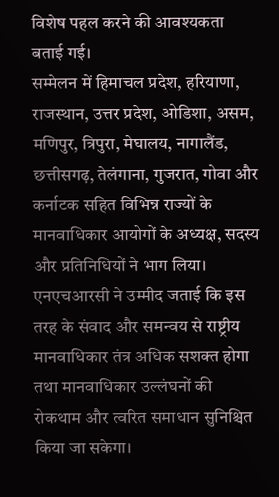विशेष पहल करने की आवश्यकता बताई गई।
सम्मेलन में हिमाचल प्रदेश, हरियाणा, राजस्थान, उत्तर प्रदेश, ओडिशा, असम, मणिपुर, त्रिपुरा, मेघालय, नागालैंड, छत्तीसगढ़, तेलंगाना, गुजरात, गोवा और कर्नाटक सहित विभिन्न राज्यों के मानवाधिकार आयोगों के अध्यक्ष, सदस्य और प्रतिनिधियों ने भाग लिया।
एनएचआरसी ने उम्मीद जताई कि इस तरह के संवाद और समन्वय से राष्ट्रीय मानवाधिकार तंत्र अधिक सशक्त होगा तथा मानवाधिकार उल्लंघनों की रोकथाम और त्वरित समाधान सुनिश्चित किया जा सकेगा।